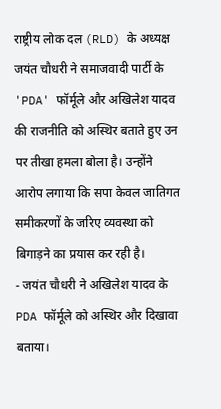राष्ट्रीय लोक दल (RLD) के अध्यक्ष जयंत चौधरी ने समाजवादी पार्टी के 'PDA' फॉर्मूले और अखिलेश यादव की राजनीति को अस्थिर बताते हुए उन पर तीखा हमला बोला है। उन्होंने आरोप लगाया कि सपा केवल जातिगत समीकरणों के जरिए व्यवस्था को बिगाड़ने का प्रयास कर रही है।
- जयंत चौधरी ने अखिलेश यादव के PDA फॉर्मूले को अस्थिर और दिखावा बताया।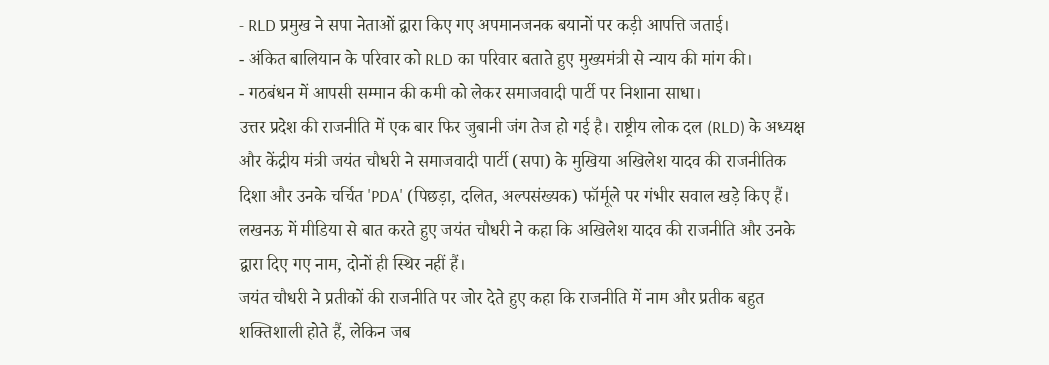- RLD प्रमुख ने सपा नेताओं द्वारा किए गए अपमानजनक बयानों पर कड़ी आपत्ति जताई।
- अंकित बालियान के परिवार को RLD का परिवार बताते हुए मुख्यमंत्री से न्याय की मांग की।
- गठबंधन में आपसी सम्मान की कमी को लेकर समाजवादी पार्टी पर निशाना साधा।
उत्तर प्रदेश की राजनीति में एक बार फिर जुबानी जंग तेज हो गई है। राष्ट्रीय लोक दल (RLD) के अध्यक्ष और केंद्रीय मंत्री जयंत चौधरी ने समाजवादी पार्टी (सपा) के मुखिया अखिलेश यादव की राजनीतिक दिशा और उनके चर्चित 'PDA' (पिछड़ा, दलित, अल्पसंख्यक) फॉर्मूले पर गंभीर सवाल खड़े किए हैं। लखनऊ में मीडिया से बात करते हुए जयंत चौधरी ने कहा कि अखिलेश यादव की राजनीति और उनके द्वारा दिए गए नाम, दोनों ही स्थिर नहीं हैं।
जयंत चौधरी ने प्रतीकों की राजनीति पर जोर देते हुए कहा कि राजनीति में नाम और प्रतीक बहुत शक्तिशाली होते हैं, लेकिन जब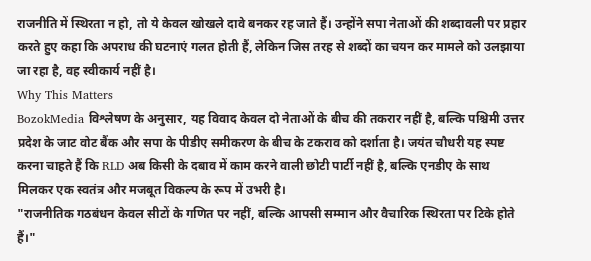राजनीति में स्थिरता न हो, तो ये केवल खोखले दावे बनकर रह जाते हैं। उन्होंने सपा नेताओं की शब्दावली पर प्रहार करते हुए कहा कि अपराध की घटनाएं गलत होती हैं, लेकिन जिस तरह से शब्दों का चयन कर मामले को उलझाया जा रहा है, वह स्वीकार्य नहीं है।
Why This Matters
BozokMedia विश्लेषण के अनुसार, यह विवाद केवल दो नेताओं के बीच की तकरार नहीं है, बल्कि पश्चिमी उत्तर प्रदेश के जाट वोट बैंक और सपा के पीडीए समीकरण के बीच के टकराव को दर्शाता है। जयंत चौधरी यह स्पष्ट करना चाहते हैं कि RLD अब किसी के दबाव में काम करने वाली छोटी पार्टी नहीं है, बल्कि एनडीए के साथ मिलकर एक स्वतंत्र और मजबूत विकल्प के रूप में उभरी है।
"राजनीतिक गठबंधन केवल सीटों के गणित पर नहीं, बल्कि आपसी सम्मान और वैचारिक स्थिरता पर टिके होते हैं।"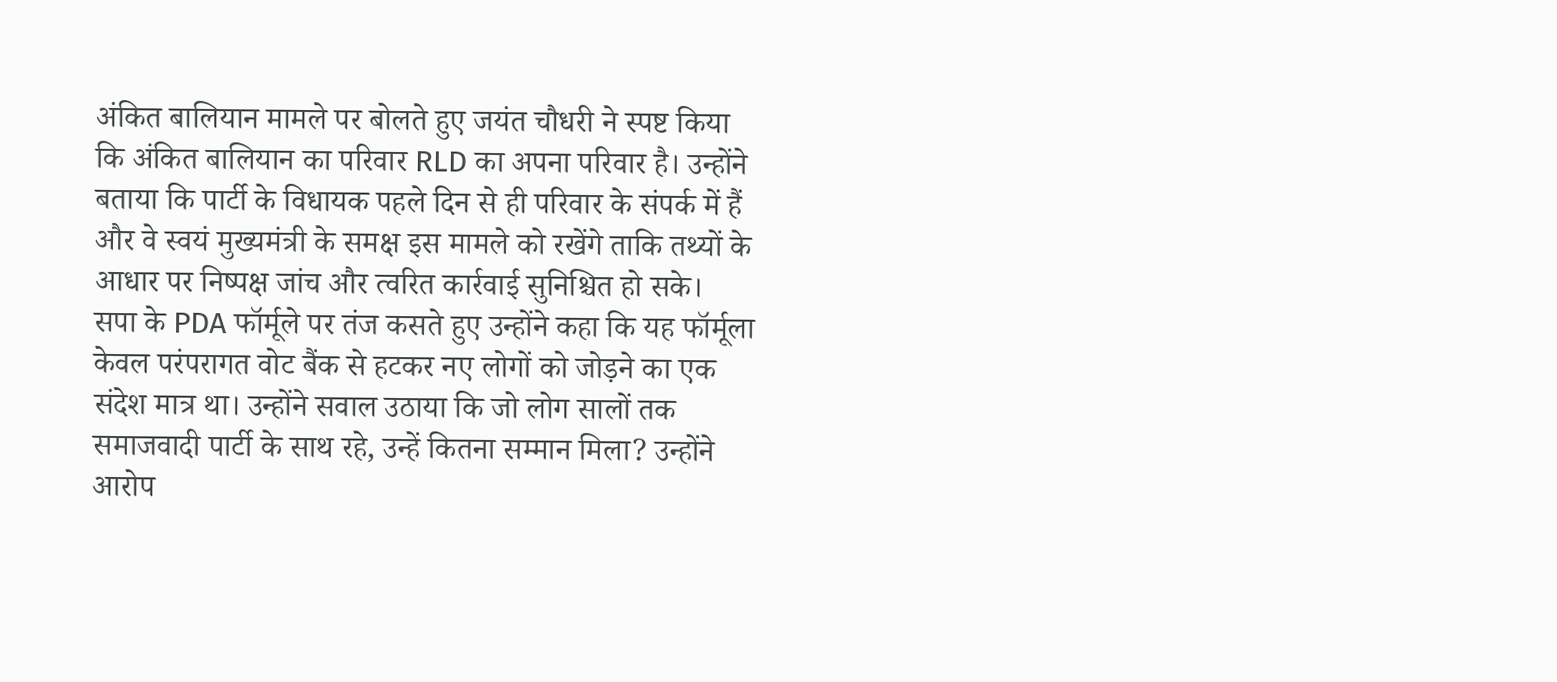अंकित बालियान मामले पर बोलते हुए जयंत चौधरी ने स्पष्ट किया कि अंकित बालियान का परिवार RLD का अपना परिवार है। उन्होंने बताया कि पार्टी के विधायक पहले दिन से ही परिवार के संपर्क में हैं और वे स्वयं मुख्यमंत्री के समक्ष इस मामले को रखेंगे ताकि तथ्यों के आधार पर निष्पक्ष जांच और त्वरित कार्रवाई सुनिश्चित हो सके।
सपा के PDA फॉर्मूले पर तंज कसते हुए उन्होंने कहा कि यह फॉर्मूला केवल परंपरागत वोट बैंक से हटकर नए लोगों को जोड़ने का एक संदेश मात्र था। उन्होंने सवाल उठाया कि जो लोग सालों तक समाजवादी पार्टी के साथ रहे, उन्हें कितना सम्मान मिला? उन्होंने आरोप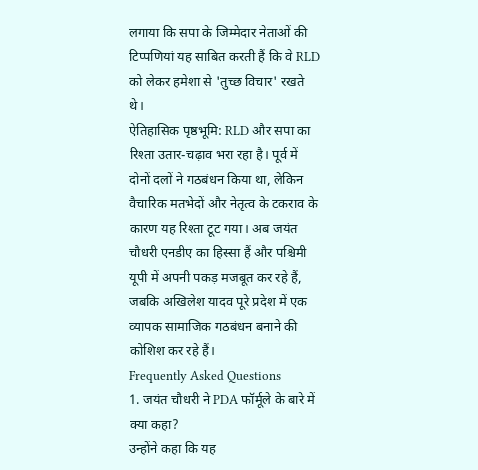लगाया कि सपा के जिम्मेदार नेताओं की टिप्पणियां यह साबित करती हैं कि वे RLD को लेकर हमेशा से 'तुच्छ विचार' रखते थे।
ऐतिहासिक पृष्ठभूमि: RLD और सपा का रिश्ता उतार-चढ़ाव भरा रहा है। पूर्व में दोनों दलों ने गठबंधन किया था, लेकिन वैचारिक मतभेदों और नेतृत्व के टकराव के कारण यह रिश्ता टूट गया। अब जयंत चौधरी एनडीए का हिस्सा हैं और पश्चिमी यूपी में अपनी पकड़ मजबूत कर रहे हैं, जबकि अखिलेश यादव पूरे प्रदेश में एक व्यापक सामाजिक गठबंधन बनाने की कोशिश कर रहे हैं।
Frequently Asked Questions
1. जयंत चौधरी ने PDA फॉर्मूले के बारे में क्या कहा?
उन्होंने कहा कि यह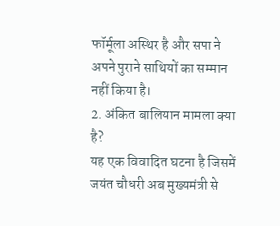फॉर्मूला अस्थिर है और सपा ने अपने पुराने साथियों का सम्मान नहीं किया है।
2. अंकित बालियान मामला क्या है?
यह एक विवादित घटना है जिसमें जयंत चौधरी अब मुख्यमंत्री से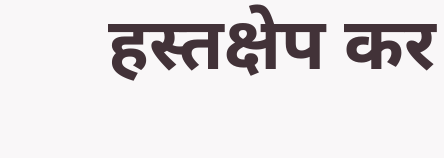हस्तक्षेप कर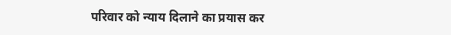परिवार को न्याय दिलाने का प्रयास कर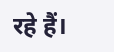रहे हैं।